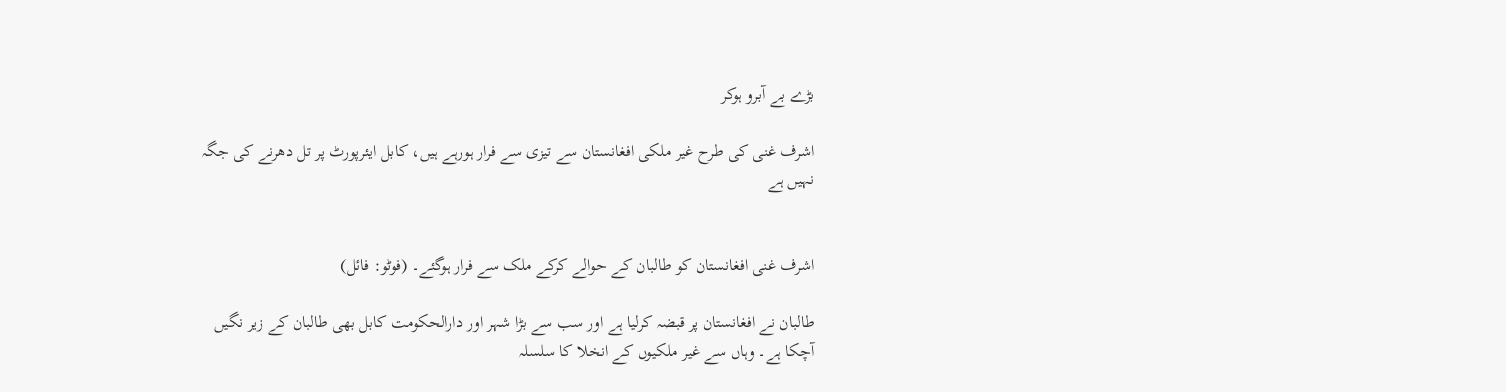بڑے بے آبرو ہوکر

اشرف غنی کی طرح غیر ملکی افغانستان سے تیزی سے فرار ہورہے ہیں، کابل ایئرپورٹ پر تل دھرنے کی جگہ نہیں ہے


اشرف غنی افغانستان کو طالبان کے حوالے کرکے ملک سے فرار ہوگئے۔ (فوٹو: فائل)

طالبان نے افغانستان پر قبضہ کرلیا ہے اور سب سے بڑا شہر اور دارالحکومت کابل بھی طالبان کے زیر نگیں آچکا ہے۔ وہاں سے غیر ملکیوں کے انخلا کا سلسلہ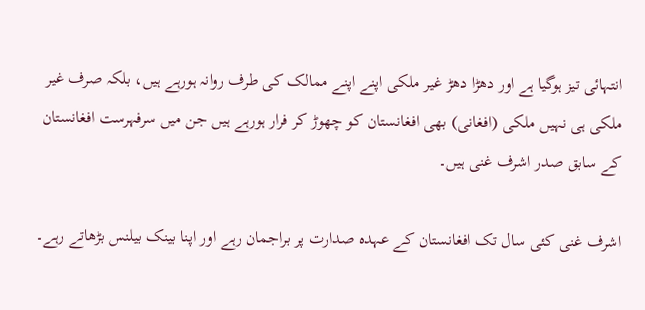انتہائی تیز ہوگیا ہے اور دھڑا دھڑ غیر ملکی اپنے اپنے ممالک کی طرف روانہ ہورہے ہیں، بلکہ صرف غیر ملکی ہی نہیں ملکی (افغانی) بھی افغانستان کو چھوڑ کر فرار ہورہے ہیں جن میں سرفہرست افغانستان کے سابق صدر اشرف غنی ہیں۔

اشرف غنی کئی سال تک افغانستان کے عہدہ صدارت پر براجمان رہے اور اپنا بینک بیلنس بڑھاتے رہے۔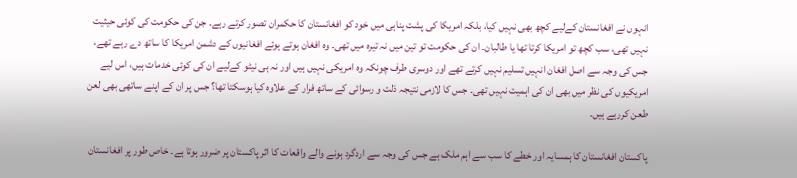انہوں نے افغانستان کےلیے کچھ بھی نہیں کیا، بلکہ امریکا کی پشت پناہی میں خود کو افغانستان کا حکمران تصور کرتے رہے۔ جن کی حکومت کی کوئی حیثیت نہیں تھی، سب کچھ تو امریکا کرتا تھا یا طالبان۔ ان کی حکومت تو تین میں نہ تیرہ میں تھی۔ وہ افغان ہوتے ہوئے افغانیوں کے دشمن امریکا کا ساتھ دے رہے تھے، جس کی وجہ سے اصل افغان انہیں تسلیم نہیں کرتے تھے اور دوسری طرف چونکہ وہ امریکی نہیں ہیں اور نہ ہی نیٹو کےلیے ان کی کوئی خدمات ہیں، اس لیے امریکیوں کی نظر میں بھی ان کی اہمیت نہیں تھی۔ جس کا لازمی نتیجہ ذلت و رسوائی کے ساتھ فرار کے علاوہ کیا ہوسکتا تھا؟ جس پر ان کے اپنے ساتھی بھی لعن طعن کررہے ہیں۔

پاکستان افغانستان کا ہمسایہ اور خطے کا سب سے اہم ملک ہے جس کی وجہ سے اردگرد ہونے والے واقعات کا اثر پاکستان پر ضرور ہوتا ہے۔ خاص طور پر افغانستان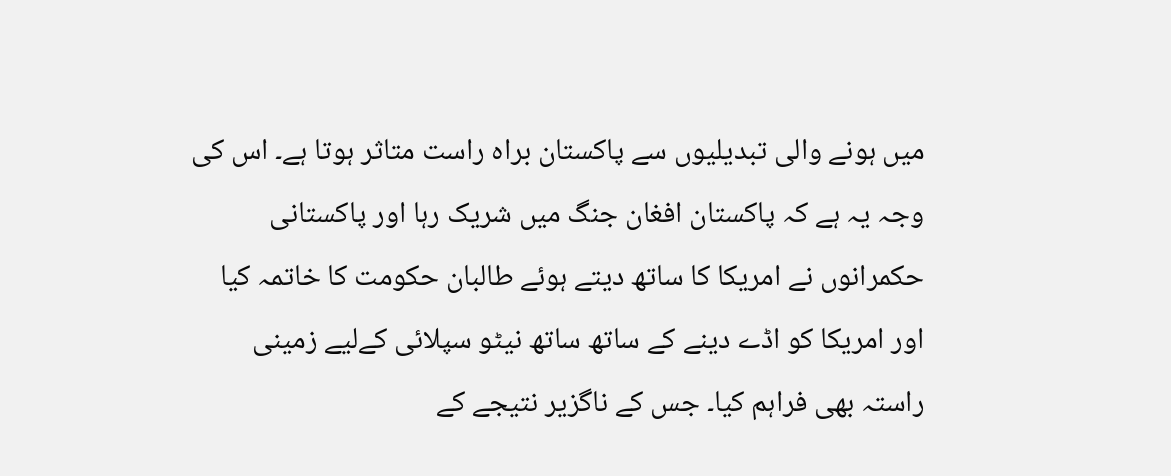میں ہونے والی تبدیلیوں سے پاکستان براہ راست متاثر ہوتا ہے۔ اس کی وجہ یہ ہے کہ پاکستان افغان جنگ میں شریک رہا اور پاکستانی حکمرانوں نے امریکا کا ساتھ دیتے ہوئے طالبان حکومت کا خاتمہ کیا اور امریکا کو اڈے دینے کے ساتھ ساتھ نیٹو سپلائی کےلیے زمینی راستہ بھی فراہم کیا۔ جس کے ناگزیر نتیجے کے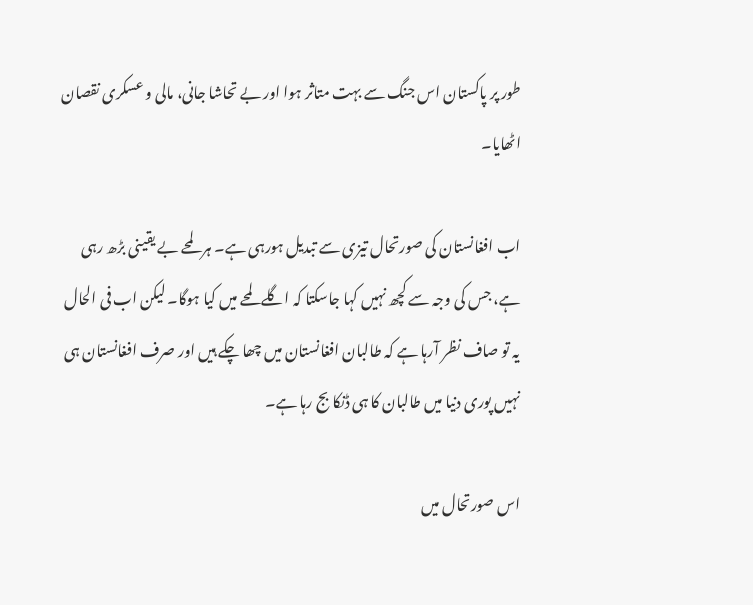طور پر پاکستان اس جنگ سے بہت متاثر ہوا اور بے تحاشا جانی، مالی و عسکری نقصان اٹھایا۔

اب افغانستان کی صورتحال تیزی سے تبدیل ہورہی ہے۔ ہر لمحے بے یقینی بڑھ رہی ہے، جس کی وجہ سے کچھ نہیں کہا جاسکتا کہ اگلے لمحے میں کیا ہوگا۔ لیکن اب فی الحال یہ تو صاف نظر آرہا ہے کہ طالبان افغانستان میں چھا چکے ہیں اور صرف افغانستان ہی نہیں پوری دنیا میں طالبان کا ہی ڈنکا بج رہا ہے۔

اس صورتحال میں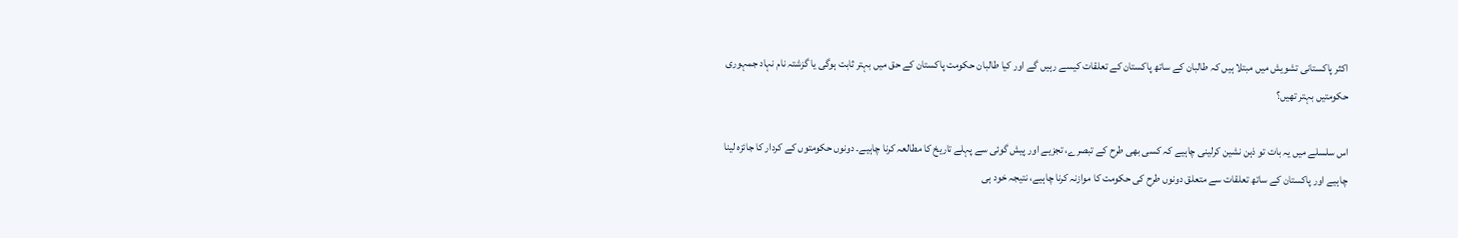اکثر پاکستانی تشویش میں مبتلا ہیں کہ طالبان کے ساتھ پاکستان کے تعلقات کیسے رہیں گے اور کیا طالبان حکومت پاکستان کے حق میں بہتر ثابت ہوگی یا گزشتہ نام نہاد جمہوری حکومتیں بہتر تھیں؟

اس سلسلے میں یہ بات تو ذہن نشین کرلینی چاہیے کہ کسی بھی طرح کے تبصرے، تجزیے اور پیش گوئی سے پہلے تاریخ کا مطالعہ کرنا چاہیے۔ دونوں حکومتوں کے کردار کا جائزہ لینا چاہیے اور پاکستان کے ساتھ تعلقات سے متعلق دونوں طرح کی حکومت کا موازنہ کرنا چاہیے، نتیجہ خود ہی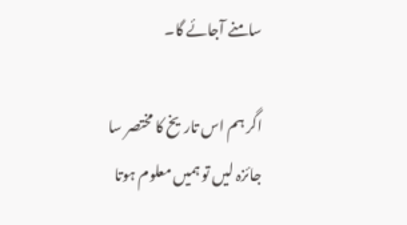سامنے آجائے گا۔

اگر ہم اس تاریخ کا مختصر سا جائزہ لیں تو ہمیں معلوم ہوتا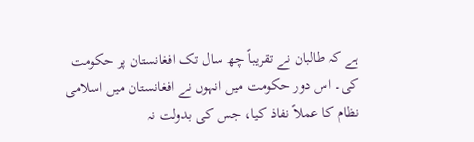ہے کہ طالبان نے تقریباً چھ سال تک افغانستان پر حکومت کی۔ اس دور حکومت میں انہوں نے افغانستان میں اسلامی نظام کا عملاً نفاذ کیا، جس کی بدولت نہ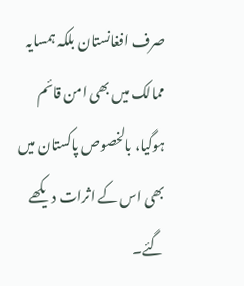صرف افغانستان بلکہ ہمسایہ ممالک میں بھی امن قائم ہوگیا، بالخصوص پاکستان میں بھی اس کے اثرات دیکھے گئے۔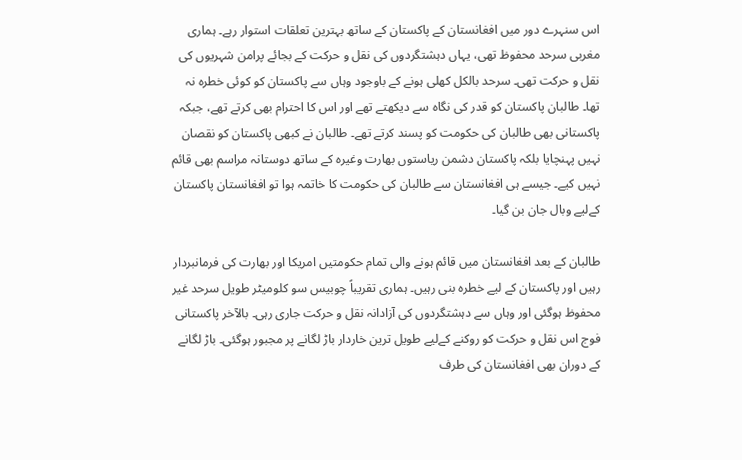اس سنہرے دور میں افغانستان کے پاکستان کے ساتھ بہترین تعلقات استوار رہے۔ ہماری مغربی سرحد محفوظ تھی، یہاں دہشتگردوں کی نقل و حرکت کے بجائے پرامن شہریوں کی نقل و حرکت تھی۔ سرحد بالکل کھلی ہونے کے باوجود وہاں سے پاکستان کو کوئی خطرہ نہ تھا۔ طالبان پاکستان کو قدر کی نگاہ سے دیکھتے تھے اور اس کا احترام بھی کرتے تھے، جبکہ پاکستانی بھی طالبان کی حکومت کو پسند کرتے تھے۔ طالبان نے کبھی پاکستان کو نقصان نہیں پہنچایا بلکہ پاکستان دشمن ریاستوں بھارت وغیرہ کے ساتھ دوستانہ مراسم بھی قائم نہیں کیے۔ جیسے ہی افغانستان سے طالبان کی حکومت کا خاتمہ ہوا تو افغانستان پاکستان کےلیے وبال جان بن گیا۔

طالبان کے بعد افغانستان میں قائم ہونے والی تمام حکومتیں امریکا اور بھارت کی فرمانبردار رہیں اور پاکستان کے لیے خطرہ بنی رہیں۔ ہماری تقریباً چوبیس سو کلومیٹر طویل سرحد غیر محفوظ ہوگئی اور وہاں سے دہشتگردوں کی آزادانہ نقل و حرکت جاری رہی۔ بالآخر پاکستانی فوج اس نقل و حرکت کو روکنے کےلیے طویل ترین خاردار باڑ لگانے پر مجبور ہوگئی۔ باڑ لگانے کے دوران بھی افغانستان کی طرف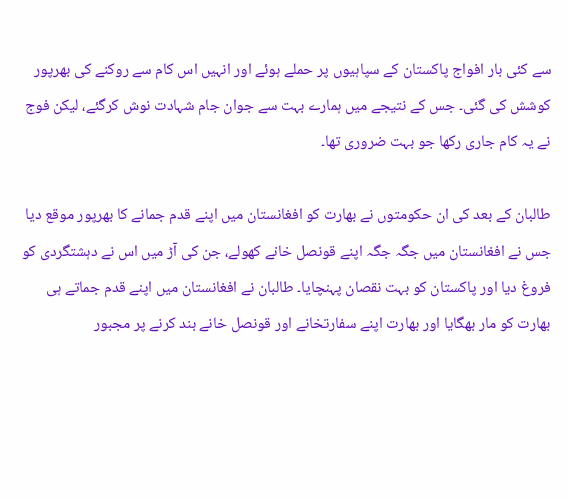سے کئی بار افواج پاکستان کے سپاہیوں پر حملے ہوئے اور انہیں اس کام سے روکنے کی بھرپور کوشش کی گئی۔ جس کے نتیجے میں ہمارے بہت سے جوان جام شہادت نوش کرگئے، لیکن فوج نے یہ کام جاری رکھا جو بہت ضروری تھا۔

طالبان کے بعد کی ان حکومتوں نے بھارت کو افغانستان میں اپنے قدم جمانے کا بھرپور موقع دیا جس نے افغانستان میں جگہ جگہ اپنے قونصل خانے کھولے، جن کی آڑ میں اس نے دہشتگردی کو فروغ دیا اور پاکستان کو بہت نقصان پہنچایا۔ طالبان نے افغانستان میں اپنے قدم جماتے ہی بھارت کو مار بھگایا اور بھارت اپنے سفارتخانے اور قونصل خانے بند کرنے پر مجبور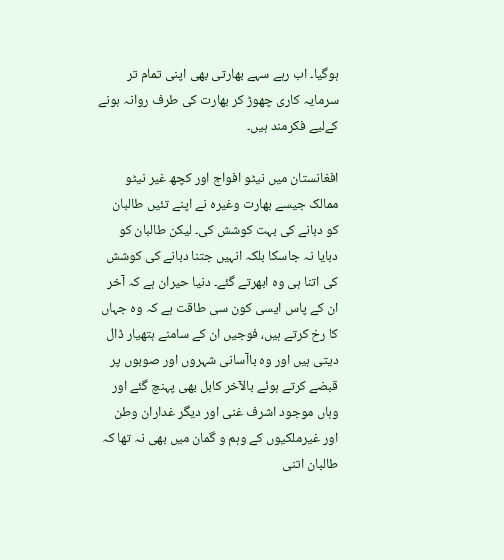ہوگیا۔ اب رہے سہے بھارتی بھی اپنی تمام تر سرمایہ کاری چھوڑ کر بھارت کی طرف روانہ ہونے کےلیے فکرمند ہیں۔

افغانستان میں نیٹو افواج اور کچھ غیر نیٹو ممالک جیسے بھارت وغیرہ نے اپنے تئیں طالبان کو دبانے کی بہت کوشش کی۔ لیکن طالبان کو دبایا نہ جاسکا بلکہ انہیں جتنا دبانے کی کوشش کی اتنا ہی وہ ابھرتے گئے۔ دنیا حیران ہے کہ آخر ان کے پاس ایسی کون سی طاقت ہے کہ وہ جہاں کا رخ کرتے ہیں، فوجیں ان کے سامنے ہتھیار ڈال دیتی ہیں اور وہ باآسانی شہروں اور صوبوں پر قبضے کرتے ہوئے بالآخر کابل بھی پہنچ گئے اور وہاں موجود اشرف غنی اور دیگر غداران وطن اور غیرملکیوں کے وہم و گمان میں بھی نہ تھا کہ طالبان اتنی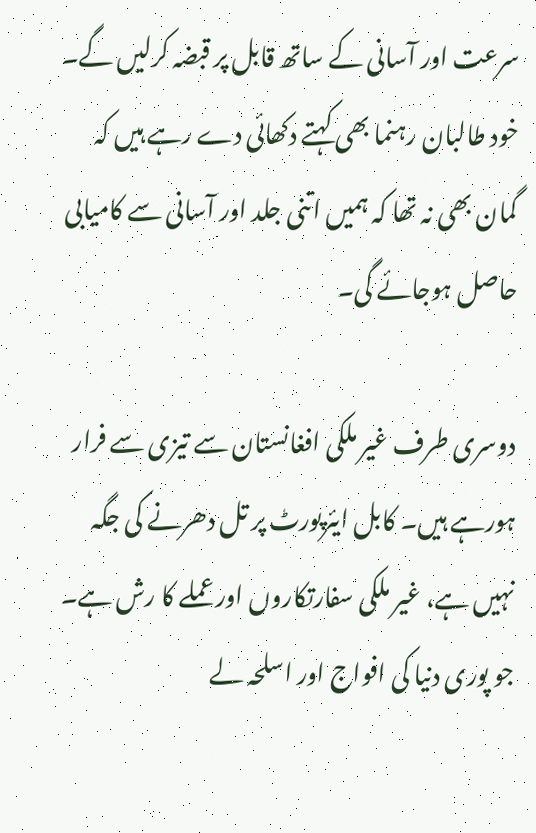سرعت اور آسانی کے ساتھ قابل پر قبضہ کرلیں گے۔ خود طالبان رہنما بھی کہتے دکھائی دے رہے ہیں کہ گمان بھی نہ تھا کہ ہمیں اتنی جلد اور آسانی سے کامیابی حاصل ہوجائے گی۔

دوسری طرف غیر ملکی افغانستان سے تیزی سے فرار ہورہے ہیں۔ کابل ایئرپورٹ پر تل دھرنے کی جگہ نہیں ہے، غیر ملکی سفارتکاروں اور عملے کا رش ہے۔ جو پوری دنیا کی افواج اور اسلحہ لے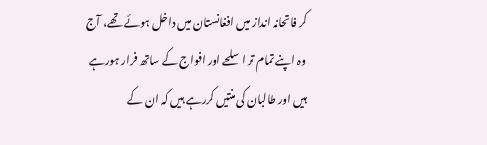کر فاتحانہ انداز میں افغانستان میں داخل ہوئے تھے، آج وہ اپنے تمام تر اسلحے اور افواج کے ساتھ فرار ہورہے ہیں اور طالبان کی منتیں کررہے ہیں کہ ان کے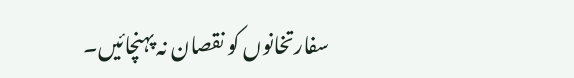سفارتخانوں کو نقصان نہ پہنچائیں۔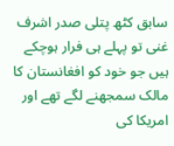سابق کٹھ پتلی صدر اشرف غنی تو پہلے ہی فرار ہوچکے ہیں جو خود کو افغانستان کا مالک سمجھنے لگے تھے اور امریکا کی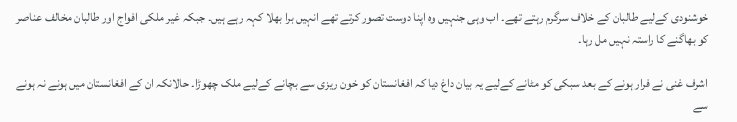خوشنودی کےلیے طالبان کے خلاف سرگرم رہتے تھے۔ اب وہی جنہیں وہ اپنا دوست تصور کرتے تھے انہیں برا بھلا کہہ رہے ہیں۔ جبکہ غیر ملکی افواج اور طالبان مخالف عناصر کو بھاگنے کا راستہ نہیں مل رہا۔

اشرف غنی نے فرار ہونے کے بعد سبکی کو مٹانے کےلیے یہ بیان داغ دیا کہ افغانستان کو خون ریزی سے بچانے کےلیے ملک چھوڑا۔ حالانکہ ان کے افغانستان میں ہونے نہ ہونے سے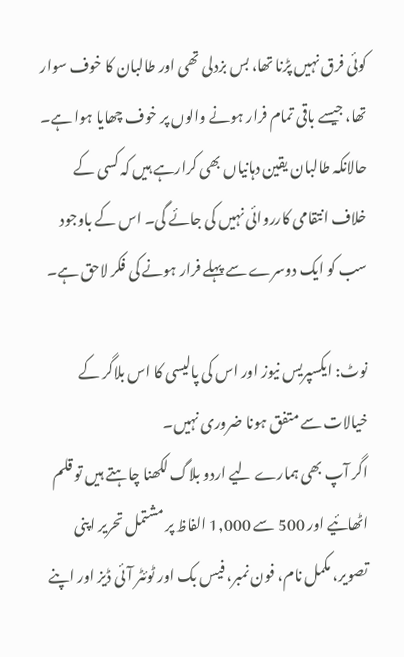کوئی فرق نہیں پڑنا تھا، بس بزدلی تھی اور طالبان کا خوف سوار تھا، جیسے باقی تمام فرار ہونے والوں پر خوف چھایا ہوا ہے۔ حالانکہ طالبان یقین دہانیاں بھی کرارہے ہیں کہ کسی کے خلاف انتقامی کارروائی نہیں کی جائے گی۔ اس کے باوجود سب کو ایک دوسرے سے پہلے فرار ہونے کی فکر لاحق ہے۔

نوٹ: ایکسپریس نیوز اور اس کی پالیسی کا اس بلاگر کے خیالات سے متفق ہونا ضروری نہیں۔
اگر آپ بھی ہمارے لیے اردو بلاگ لکھنا چاہتے ہیں تو قلم اٹھائیے اور 500 سے 1,000 الفاظ پر مشتمل تحریر اپنی تصویر، مکمل نام، فون نمبر، فیس بک اور ٹوئٹر آئی ڈیز اور اپنے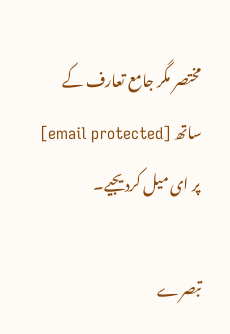مختصر مگر جامع تعارف کے ساتھ [email protected] پر ای میل کردیجیے۔

تبصرے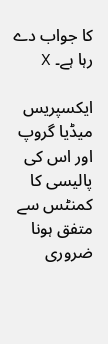کا جواب دے رہا ہے۔ X

ایکسپریس میڈیا گروپ اور اس کی پالیسی کا کمنٹس سے متفق ہونا ضروری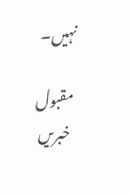نہیں۔

مقبول خبریں